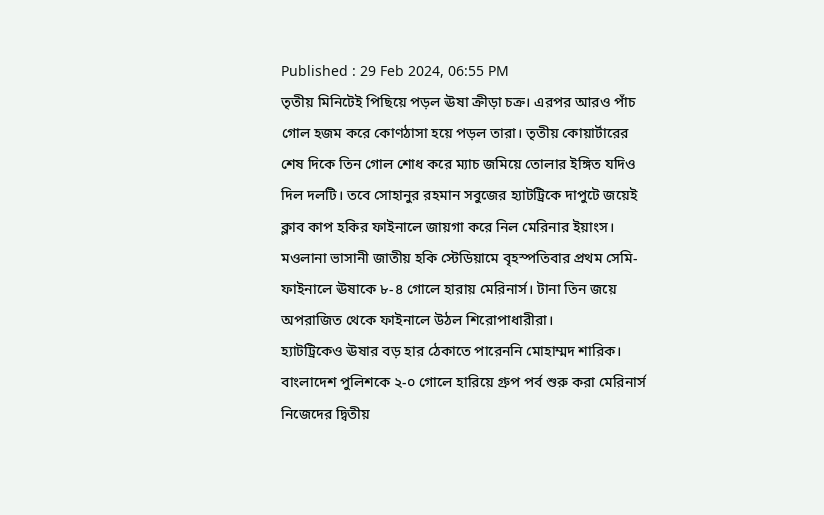Published : 29 Feb 2024, 06:55 PM
তৃতীয় মিনিটেই পিছিয়ে পড়ল ঊষা ক্রীড়া চক্র। এরপর আরও পাঁচ গোল হজম করে কোণঠাসা হয়ে পড়ল তারা। তৃতীয় কোয়ার্টারের শেষ দিকে তিন গোল শোধ করে ম্যাচ জমিয়ে তোলার ইঙ্গিত যদিও দিল দলটি। তবে সোহানুর রহমান সবুজের হ্যাটট্রিকে দাপুটে জয়েই ক্লাব কাপ হকির ফাইনালে জায়গা করে নিল মেরিনার ইয়াংস।
মওলানা ভাসানী জাতীয় হকি স্টেডিয়ামে বৃহস্পতিবার প্রথম সেমি-ফাইনালে ঊষাকে ৮-৪ গোলে হারায় মেরিনার্স। টানা তিন জয়ে অপরাজিত থেকে ফাইনালে উঠল শিরোপাধারীরা।
হ্যাটট্রিকেও ঊষার বড় হার ঠেকাতে পারেননি মোহাম্মদ শারিক।
বাংলাদেশ পুলিশকে ২-০ গোলে হারিয়ে গ্রুপ পর্ব শুরু করা মেরিনার্স নিজেদের দ্বিতীয়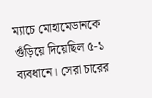ম্যাচে মোহামেডানকে গুঁড়িয়ে দিয়েছিল ৫-১ ব্যবধানে। সেরা চারের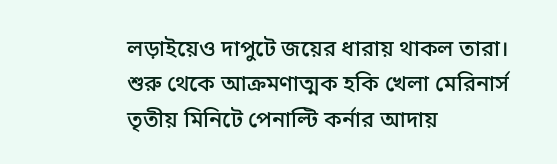লড়াইয়েও দাপুটে জয়ের ধারায় থাকল তারা।
শুরু থেকে আক্রমণাত্মক হকি খেলা মেরিনার্স তৃতীয় মিনিটে পেনাল্টি কর্নার আদায়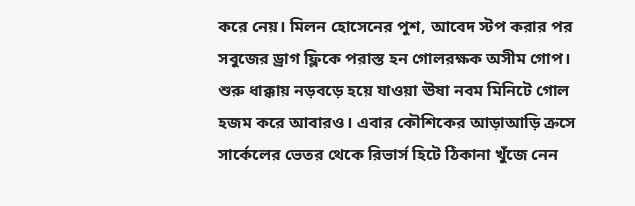করে নেয়। মিলন হোসেনের পুশ, আবেদ স্টপ করার পর সবুজের ড্রাগ ফ্লিকে পরাস্ত হন গোলরক্ষক অসীম গোপ।
শুরু ধাক্কায় নড়বড়ে হয়ে যাওয়া ঊষা নবম মিনিটে গোল হজম করে আবারও। এবার কৌশিকের আড়াআড়ি ক্রসে সার্কেলের ভেতর থেকে রিভার্স হিটে ঠিকানা খুঁজে নেন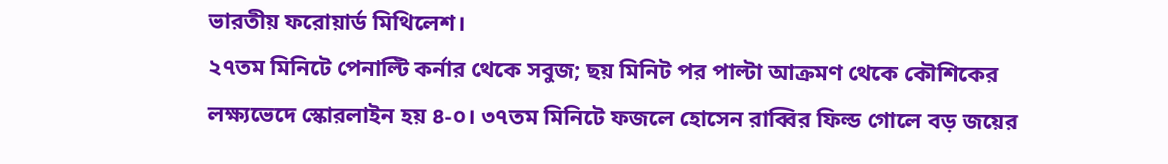ভারতীয় ফরোয়ার্ড মিথিলেশ।
২৭তম মিনিটে পেনাল্টি কর্নার থেকে সবুজ; ছয় মিনিট পর পাল্টা আক্রমণ থেকে কৌশিকের লক্ষ্যভেদে স্কোরলাইন হয় ৪-০। ৩৭তম মিনিটে ফজলে হোসেন রাব্বির ফিল্ড গোলে বড় জয়ের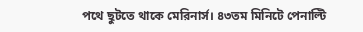পথে ছুটতে থাকে মেরিনার্স। ৪৩তম মিনিটে পেনাল্টি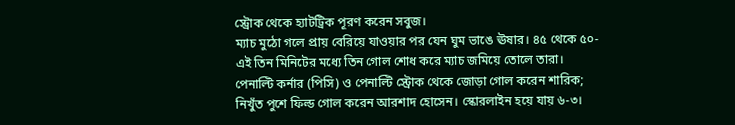স্ট্রোক থেকে হ্যাটট্রিক পূরণ করেন সবুজ।
ম্যাচ মুঠো গলে প্রায় বেরিয়ে যাওয়ার পর যেন ঘুম ভাঙে ঊষার। ৪৫ থেকে ৫০-এই তিন মিনিটের মধ্যে তিন গোল শোধ করে ম্যাচ জমিয়ে তোলে তারা। পেনাল্টি কর্নার (পিসি) ও পেনাল্টি স্ট্রোক থেকে জোড়া গোল করেন শারিক; নিখুঁত পুশে ফিল্ড গোল করেন আরশাদ হোসেন। স্কোরলাইন হয়ে যায় ৬-৩।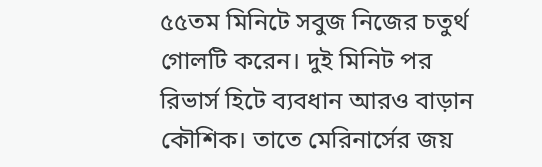৫৫তম মিনিটে সবুজ নিজের চতুর্থ গোলটি করেন। দুই মিনিট পর রিভার্স হিটে ব্যবধান আরও বাড়ান কৌশিক। তাতে মেরিনার্সের জয়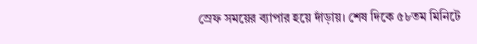স্রেফ সময়ের ব্যাপার হয়ে দাঁড়ায়। শেষ দিকে ৫৮তম মিনিটে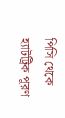পিসি থেকে হ্যাটট্রিক পূরণ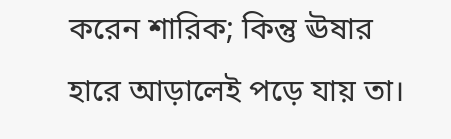করেন শারিক; কিন্তু ঊষার হারে আড়ালেই পড়ে যায় তা।